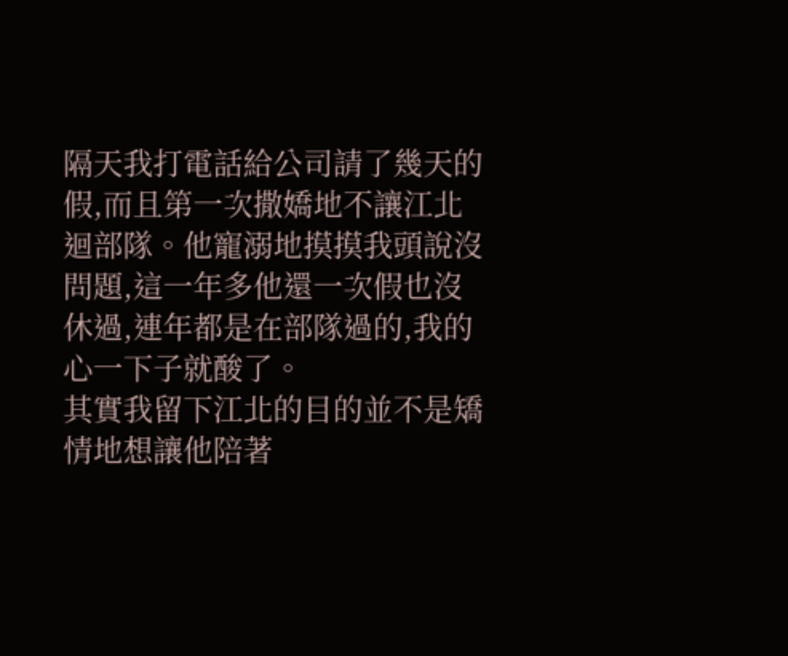隔天我打電話給公司請了幾天的假,而且第一次撒嬌地不讓江北迴部隊。他寵溺地摸摸我頭說沒問題,這一年多他還一次假也沒休過,連年都是在部隊過的,我的心一下子就酸了。
其實我留下江北的目的並不是矯情地想讓他陪著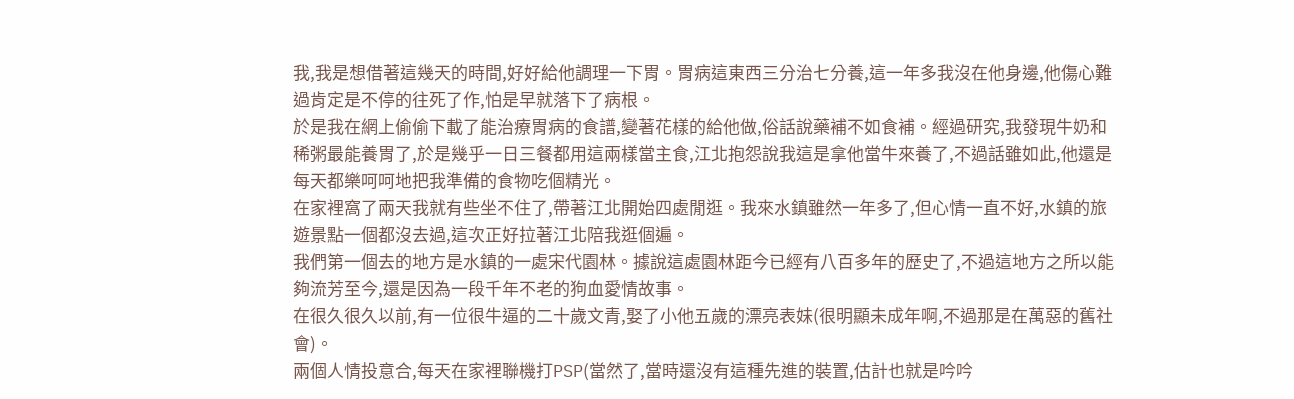我,我是想借著這幾天的時間,好好給他調理一下胃。胃病這東西三分治七分養,這一年多我沒在他身邊,他傷心難過肯定是不停的往死了作,怕是早就落下了病根。
於是我在網上偷偷下載了能治療胃病的食譜,變著花樣的給他做,俗話說藥補不如食補。經過研究,我發現牛奶和稀粥最能養胃了,於是幾乎一日三餐都用這兩樣當主食,江北抱怨說我這是拿他當牛來養了,不過話雖如此,他還是每天都樂呵呵地把我準備的食物吃個精光。
在家裡窩了兩天我就有些坐不住了,帶著江北開始四處閒逛。我來水鎮雖然一年多了,但心情一直不好,水鎮的旅遊景點一個都沒去過,這次正好拉著江北陪我逛個遍。
我們第一個去的地方是水鎮的一處宋代園林。據說這處園林距今已經有八百多年的歷史了,不過這地方之所以能夠流芳至今,還是因為一段千年不老的狗血愛情故事。
在很久很久以前,有一位很牛逼的二十歲文青,娶了小他五歲的漂亮表妹(很明顯未成年啊,不過那是在萬惡的舊社會)。
兩個人情投意合,每天在家裡聯機打PSP(當然了,當時還沒有這種先進的裝置,估計也就是吟吟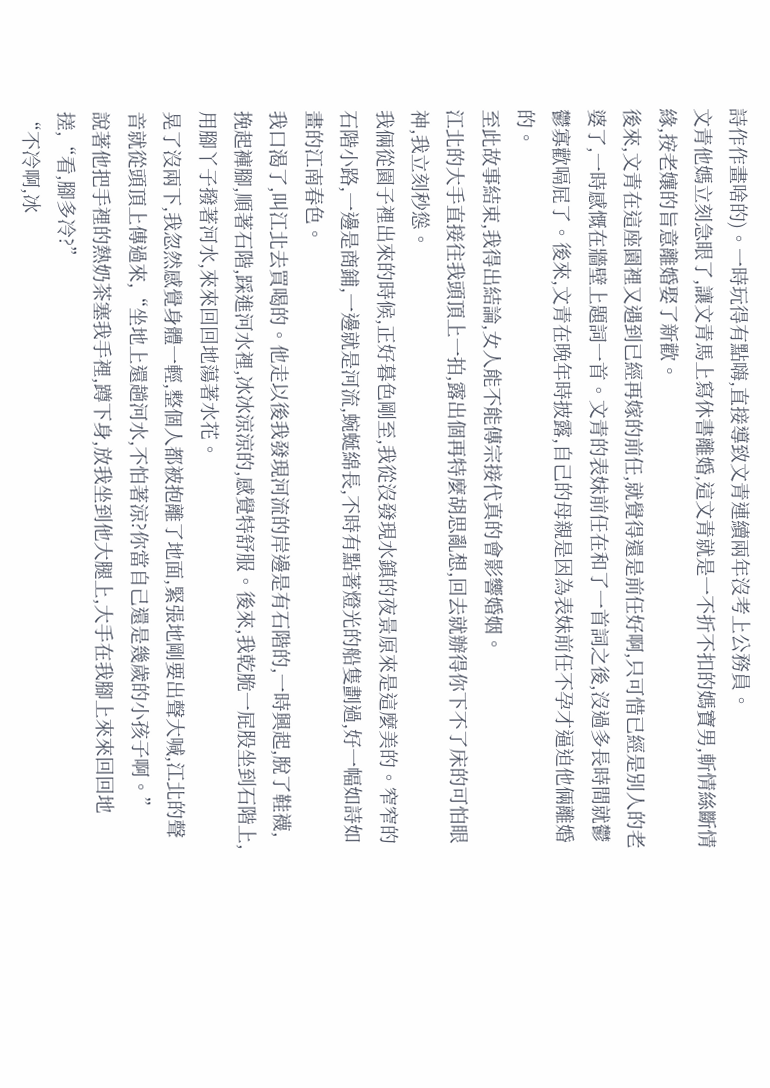詩作作畫啥的)。一時玩得有點嗨,直接導致文青連續兩年沒考上公務員。
文青他媽立刻急眼了,讓文青馬上寫休書離婚,這文青就是一不折不扣的媽寶男,斬情絲斷情緣,按老孃的旨意離婚娶了新歡。
後來,文青在這座園裡又遇到已經再嫁的前任,就覺得還是前任好啊,只可惜已經是別人的老婆了,一時感慨在牆壁上題詞一首。文青的表妹前任在和了一首詞之後,沒過多長時間就鬱鬱寡歡嗝屁了。後來,文青在晚年時披露,自己的母親是因為表妹前任不孕才逼迫他倆離婚的。
至此故事結束,我得出結論,女人能不能傳宗接代真的會影響婚姻。
江北的大手直接往我頭頂上一拍,露出個再特麼胡思亂想,回去就辦得你下不了床的可怕眼神,我立刻秒慫。
我倆從園子裡出來的時候,正好暮色剛至,我從沒發現水鎮的夜景原來是這麼美的。窄窄的石階小路,一邊是商鋪,一邊就是河流,蜿蜒綿長,不時有點著燈光的船隻劃過,好一幅如詩如畫的江南春色。
我口渴了,叫江北去買喝的。他走以後我發現河流的岸邊是有石階的,一時興起,脫了鞋襪,挽起褲腳,順著石階,踩進河水裡,冰冰涼涼的,感覺特舒服。後來,我乾脆一屁股坐到石階上,用腳丫子撥著河水,來來回回地蕩著水花。
晃了沒兩下,我忽然感覺身體一輕,整個人都被抱離了地面,緊張地剛要出聲大喊,江北的聲音就從頭頂上傳過來,“坐地上還趟河水,不怕著涼?你當自己還是幾歲的小孩子啊。”
說著他把手裡的熱奶茶塞我手裡,蹲下身,放我坐到他大腿上,大手在我腳上來來回回地搓,“看,腳多冷?”
“不冷啊,冰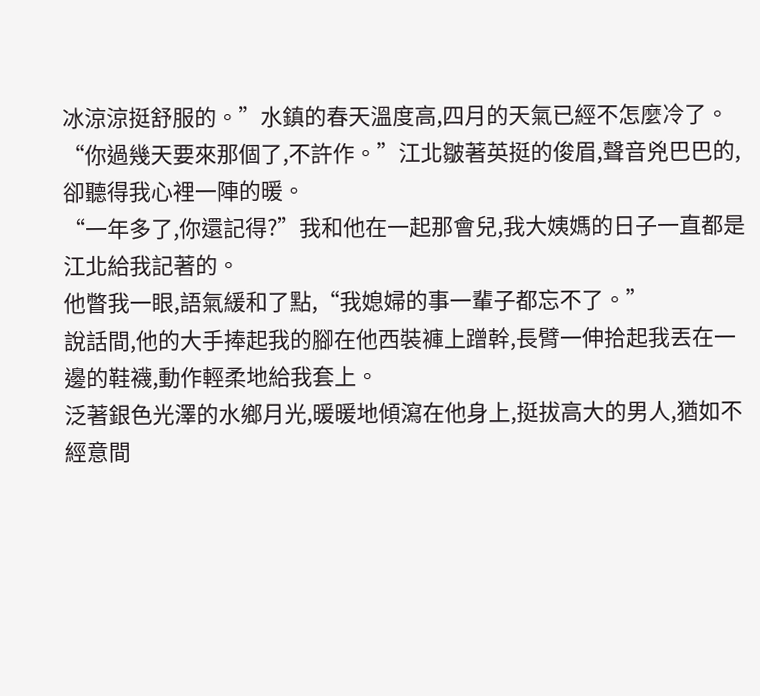冰涼涼挺舒服的。”水鎮的春天溫度高,四月的天氣已經不怎麼冷了。
“你過幾天要來那個了,不許作。”江北皺著英挺的俊眉,聲音兇巴巴的,卻聽得我心裡一陣的暖。
“一年多了,你還記得?”我和他在一起那會兒,我大姨媽的日子一直都是江北給我記著的。
他瞥我一眼,語氣緩和了點,“我媳婦的事一輩子都忘不了。”
說話間,他的大手捧起我的腳在他西裝褲上蹭幹,長臂一伸拾起我丟在一邊的鞋襪,動作輕柔地給我套上。
泛著銀色光澤的水鄉月光,暖暖地傾瀉在他身上,挺拔高大的男人,猶如不經意間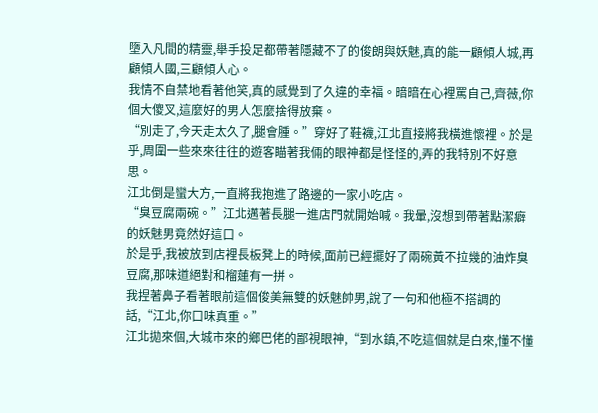墮入凡間的精靈,舉手投足都帶著隱藏不了的俊朗與妖魅,真的能一顧傾人城,再顧傾人國,三顧傾人心。
我情不自禁地看著他笑,真的感覺到了久違的幸福。暗暗在心裡罵自己,齊薇,你個大傻叉,這麼好的男人怎麼捨得放棄。
“別走了,今天走太久了,腿會腫。”穿好了鞋襪,江北直接將我橫進懷裡。於是乎,周圍一些來來往往的遊客瞄著我倆的眼神都是怪怪的,弄的我特別不好意思。
江北倒是蠻大方,一直將我抱進了路邊的一家小吃店。
“臭豆腐兩碗。”江北邁著長腿一進店門就開始喊。我暈,沒想到帶著點潔癖的妖魅男竟然好這口。
於是乎,我被放到店裡長板凳上的時候,面前已經擺好了兩碗黃不拉幾的油炸臭豆腐,那味道絕對和榴蓮有一拼。
我捏著鼻子看著眼前這個俊美無雙的妖魅帥男,說了一句和他極不搭調的話,“江北,你口味真重。”
江北拋來個,大城市來的鄉巴佬的鄙視眼神,“到水鎮,不吃這個就是白來,懂不懂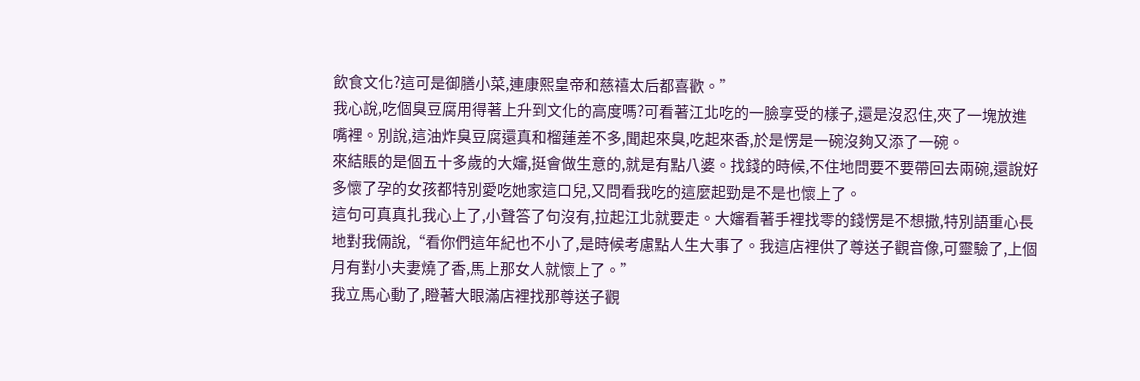飲食文化?這可是御膳小菜,連康熙皇帝和慈禧太后都喜歡。”
我心說,吃個臭豆腐用得著上升到文化的高度嗎?可看著江北吃的一臉享受的樣子,還是沒忍住,夾了一塊放進嘴裡。別說,這油炸臭豆腐還真和榴蓮差不多,聞起來臭,吃起來香,於是愣是一碗沒夠又添了一碗。
來結賬的是個五十多歲的大嬸,挺會做生意的,就是有點八婆。找錢的時候,不住地問要不要帶回去兩碗,還說好多懷了孕的女孩都特別愛吃她家這口兒,又問看我吃的這麼起勁是不是也懷上了。
這句可真真扎我心上了,小聲答了句沒有,拉起江北就要走。大嬸看著手裡找零的錢愣是不想撒,特別語重心長地對我倆說,“看你們這年紀也不小了,是時候考慮點人生大事了。我這店裡供了尊送子觀音像,可靈驗了,上個月有對小夫妻燒了香,馬上那女人就懷上了。”
我立馬心動了,瞪著大眼滿店裡找那尊送子觀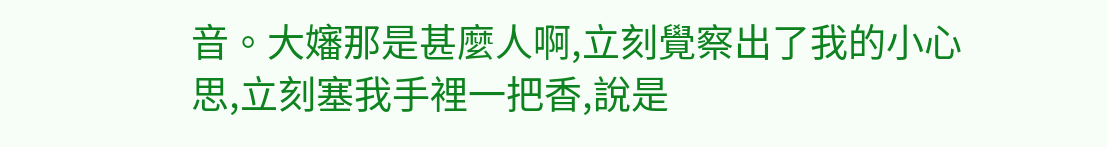音。大嬸那是甚麼人啊,立刻覺察出了我的小心思,立刻塞我手裡一把香,說是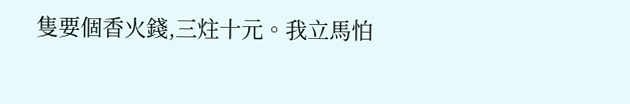隻要個香火錢,三炷十元。我立馬怕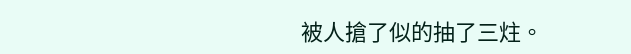被人搶了似的抽了三炷。